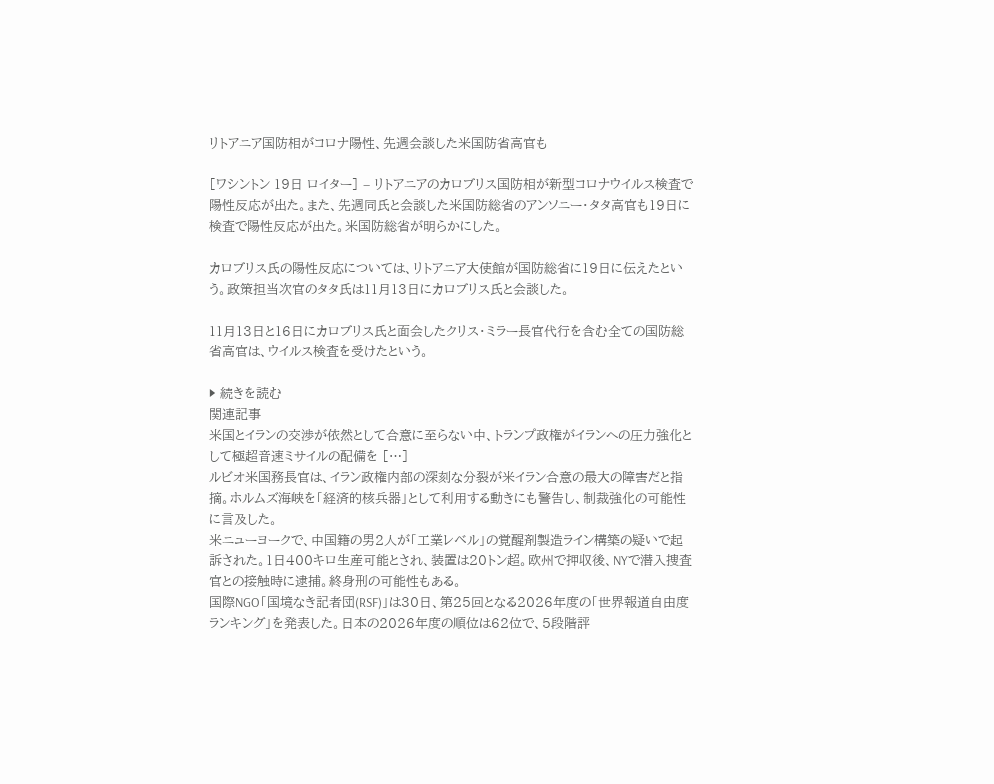リトアニア国防相がコロナ陽性、先週会談した米国防省高官も

[ワシントン 19日 ロイター] – リトアニアのカロブリス国防相が新型コロナウイルス検査で陽性反応が出た。また、先週同氏と会談した米国防総省のアンソニー・タタ高官も19日に検査で陽性反応が出た。米国防総省が明らかにした。

カロブリス氏の陽性反応については、リトアニア大使館が国防総省に19日に伝えたという。政策担当次官のタタ氏は11月13日にカロブリス氏と会談した。

11月13日と16日にカロブリス氏と面会したクリス・ミラー長官代行を含む全ての国防総省高官は、ウイルス検査を受けたという。

▶ 続きを読む
関連記事
米国とイランの交渉が依然として合意に至らない中、トランプ政権がイランへの圧力強化として極超音速ミサイルの配備を […]
ルビオ米国務長官は、イラン政権内部の深刻な分裂が米イラン合意の最大の障害だと指摘。ホルムズ海峡を「経済的核兵器」として利用する動きにも警告し、制裁強化の可能性に言及した。
米ニューヨークで、中国籍の男2人が「工業レベル」の覚醒剤製造ライン構築の疑いで起訴された。1日400キロ生産可能とされ、装置は20トン超。欧州で押収後、NYで潜入捜査官との接触時に逮捕。終身刑の可能性もある。
国際NGO「国境なき記者団(RSF)」は30日、第25回となる2026年度の「世界報道自由度ランキング」を発表した。日本の2026年度の順位は62位で、5段階評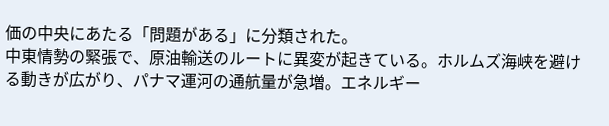価の中央にあたる「問題がある」に分類された。
中東情勢の緊張で、原油輸送のルートに異変が起きている。ホルムズ海峡を避ける動きが広がり、パナマ運河の通航量が急増。エネルギー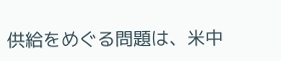供給をめぐる問題は、米中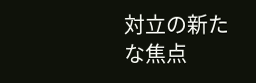対立の新たな焦点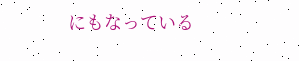にもなっている